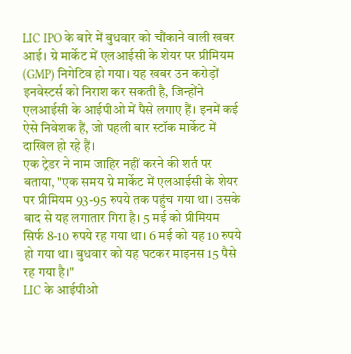LIC IPO के बारे में बुधवार को चौंकाने वाली खबर आई। ग्रे मार्केट में एलआईसी के शेयर पर प्रीमियम (GMP) निगेटिव हो गया। यह खबर उन करोड़ों इनवेस्टर्स को निराश कर सकती है, जिन्होंने एलआईसी के आईपीओ में पैसे लगाए हैं। इनमें कई ऐसे निवेशक हैं, जो पहली बार स्टॉक मार्केट में दाखिल हो रहे हैं।
एक ट्रेडर ने नाम जाहिर नहीं करने की शर्त पर बताया, "एक समय ग्रे मार्केट में एलआईसी के शेयर पर प्रीमियम 93-95 रुपये तक पहुंच गया था। उसके बाद से यह लगातार गिरा है। 5 मई को प्रीमियम सिर्फ 8-10 रुपये रह गया था। 6 मई को यह 10 रुपये हो गया था। बुधवार को यह घटकर माइनस 15 पैसे रह गया है।"
LIC के आईपीओ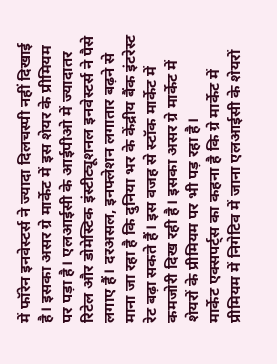में फॉरेन इनवेस्टर्स ने ज्यादा दिलचस्पी नहीं दिखाई है। इसका असर ग्रे मार्केट में इस शेयर के प्रीमियम पर पड़ा है। एलआईसी के आईपीओ में ज्यादातर रिटेल और डोमेस्टिक इंस्टीट्यूशनल इनवेस्टर्स ने पैसे लगाए हैं। दरअसल, इनफ्लेशन लगातार बढ़ने से माना जा रहा है कि दुनिया भर के केंद्रीय बैंक इंटरेस्ट रेट बढ़ा सकते हैं। इस वजह से स्टॉक मार्केट में कमजोरी दिख रही है। इसका असर ग्रे मार्केट में शेयरों के प्रीमियम पर भी पड़ रहा है।
मार्केट एक्सपर्ट्स का कहना है कि ग्रे मार्केट में प्रीमियम में निगेटिव में जाना एलआईसी के शेयरों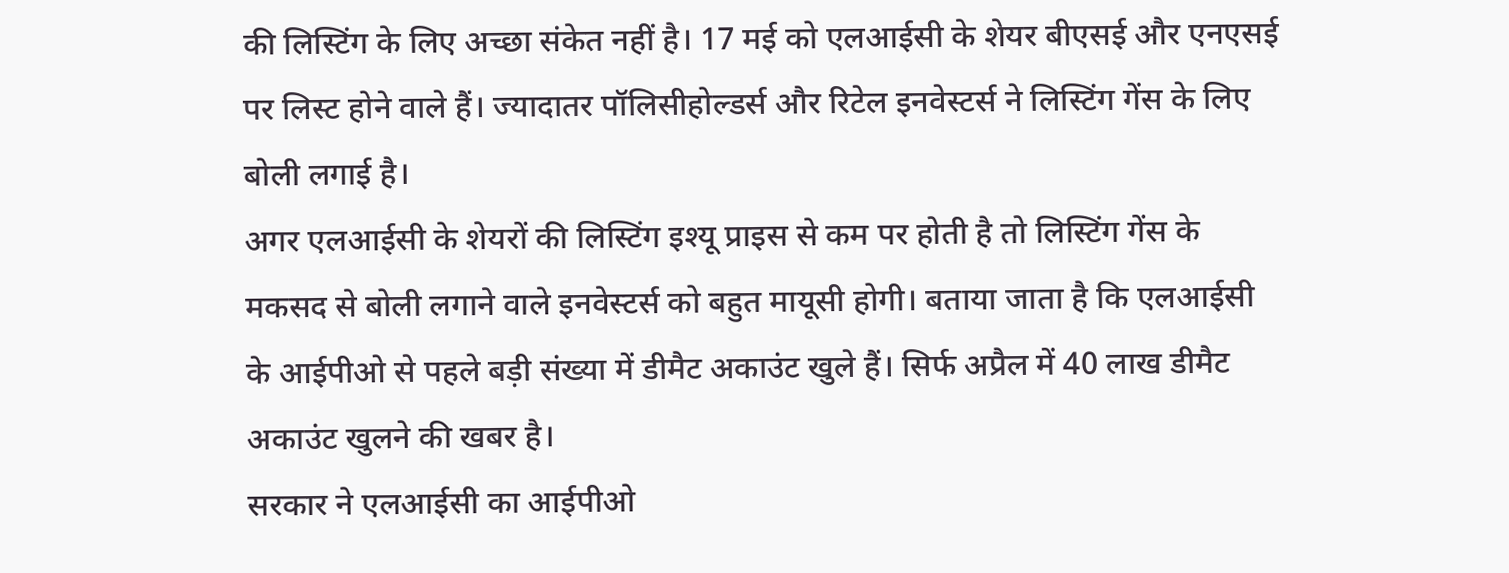की लिस्टिंग के लिए अच्छा संकेत नहीं है। 17 मई को एलआईसी के शेयर बीएसई और एनएसई पर लिस्ट होने वाले हैं। ज्यादातर पॉलिसीहोल्डर्स और रिटेल इनवेस्टर्स ने लिस्टिंग गेंस के लिए बोली लगाई है।
अगर एलआईसी के शेयरों की लिस्टिंग इश्यू प्राइस से कम पर होती है तो लिस्टिंग गेंस के मकसद से बोली लगाने वाले इनवेस्टर्स को बहुत मायूसी होगी। बताया जाता है कि एलआईसी के आईपीओ से पहले बड़ी संख्या में डीमैट अकाउंट खुले हैं। सिर्फ अप्रैल में 40 लाख डीमैट अकाउंट खुलने की खबर है।
सरकार ने एलआईसी का आईपीओ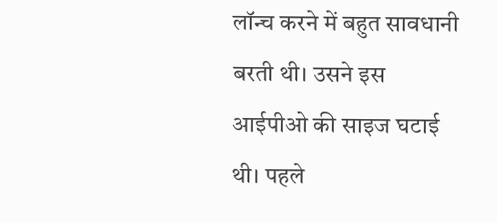लॉन्च करने में बहुत सावधानी बरती थी। उसने इस आईपीओ की साइज घटाई थी। पहले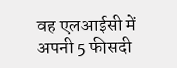वह एलआईसी में अपनी 5 फीसदी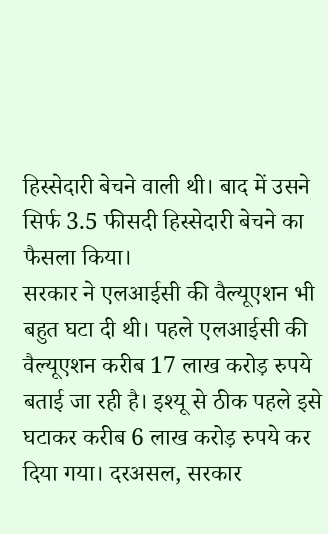हिस्सेदारी बेचने वाली थी। बाद में उसने सिर्फ 3.5 फीसदी हिस्सेदारी बेचने का फैसला किया।
सरकार ने एलआईसी की वैल्यूएशन भी बहुत घटा दी थी। पहले एलआईसी की वैल्यूएशन करीब 17 लाख करोड़ रुपये बताई जा रही है। इश्यू से ठीक पहले इसे घटाकर करीब 6 लाख करोड़ रुपये कर दिया गया। दरअसल, सरकार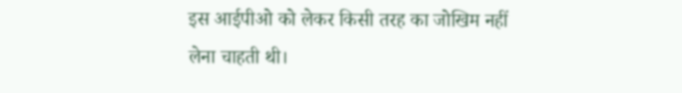इस आईपीओ को लेकर किसी तरह का जोखिम नहीं लेना चाहती थी।